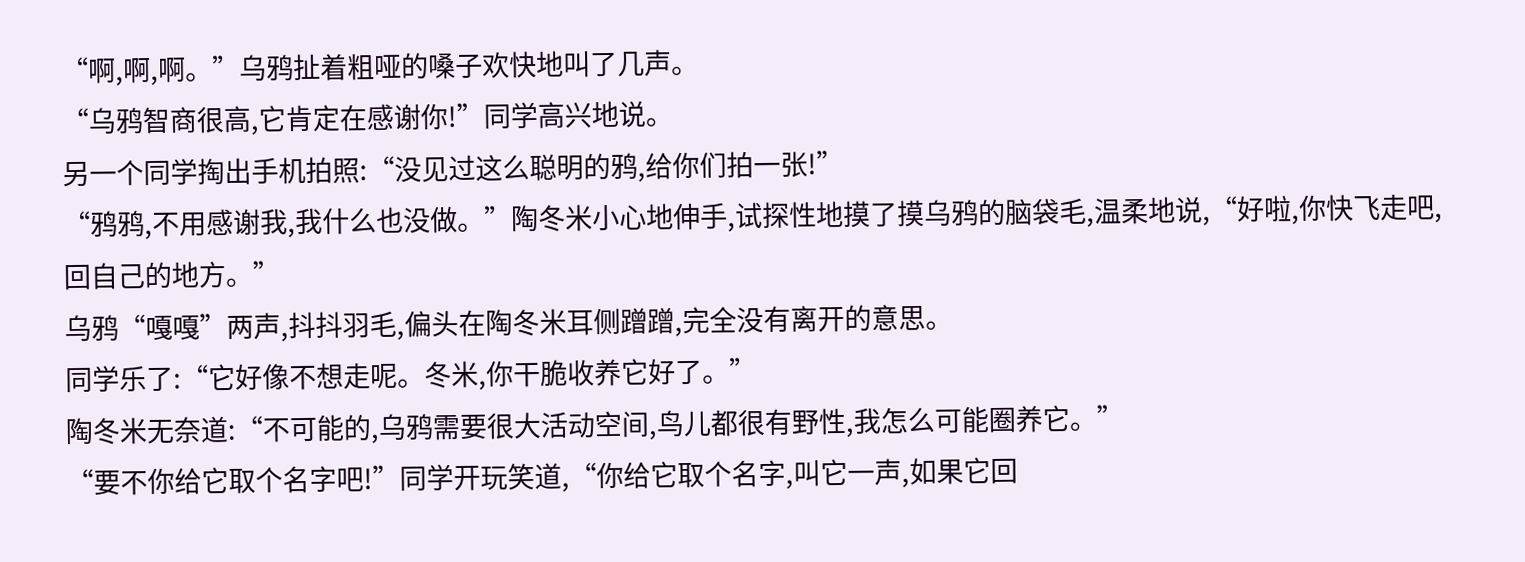“啊,啊,啊。”乌鸦扯着粗哑的嗓子欢快地叫了几声。
“乌鸦智商很高,它肯定在感谢你!”同学高兴地说。
另一个同学掏出手机拍照:“没见过这么聪明的鸦,给你们拍一张!”
“鸦鸦,不用感谢我,我什么也没做。”陶冬米小心地伸手,试探性地摸了摸乌鸦的脑袋毛,温柔地说,“好啦,你快飞走吧,回自己的地方。”
乌鸦“嘎嘎”两声,抖抖羽毛,偏头在陶冬米耳侧蹭蹭,完全没有离开的意思。
同学乐了:“它好像不想走呢。冬米,你干脆收养它好了。”
陶冬米无奈道:“不可能的,乌鸦需要很大活动空间,鸟儿都很有野性,我怎么可能圈养它。”
“要不你给它取个名字吧!”同学开玩笑道,“你给它取个名字,叫它一声,如果它回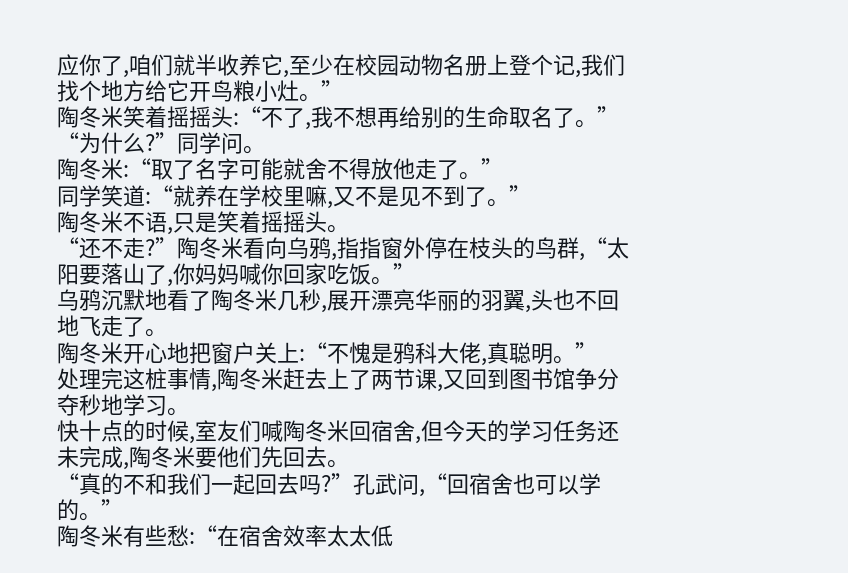应你了,咱们就半收养它,至少在校园动物名册上登个记,我们找个地方给它开鸟粮小灶。”
陶冬米笑着摇摇头:“不了,我不想再给别的生命取名了。”
“为什么?”同学问。
陶冬米:“取了名字可能就舍不得放他走了。”
同学笑道:“就养在学校里嘛,又不是见不到了。”
陶冬米不语,只是笑着摇摇头。
“还不走?”陶冬米看向乌鸦,指指窗外停在枝头的鸟群,“太阳要落山了,你妈妈喊你回家吃饭。”
乌鸦沉默地看了陶冬米几秒,展开漂亮华丽的羽翼,头也不回地飞走了。
陶冬米开心地把窗户关上:“不愧是鸦科大佬,真聪明。”
处理完这桩事情,陶冬米赶去上了两节课,又回到图书馆争分夺秒地学习。
快十点的时候,室友们喊陶冬米回宿舍,但今天的学习任务还未完成,陶冬米要他们先回去。
“真的不和我们一起回去吗?”孔武问,“回宿舍也可以学的。”
陶冬米有些愁:“在宿舍效率太太低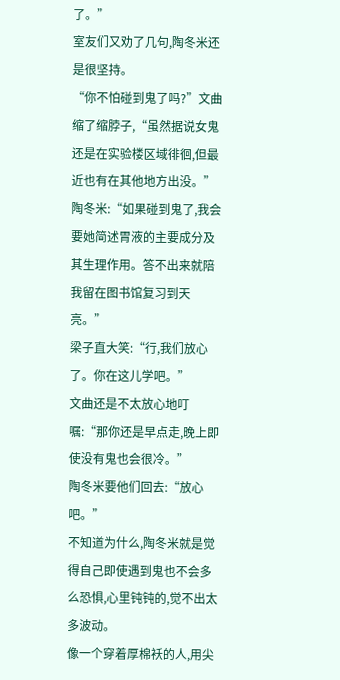了。”
室友们又劝了几句,陶冬米还是很坚持。
“你不怕碰到鬼了吗?”文曲缩了缩脖子,“虽然据说女鬼还是在实验楼区域徘徊,但最近也有在其他地方出没。”
陶冬米:“如果碰到鬼了,我会要她简述胃液的主要成分及其生理作用。答不出来就陪我留在图书馆复习到天亮。”
梁子直大笑:“行,我们放心了。你在这儿学吧。”
文曲还是不太放心地叮嘱:“那你还是早点走,晚上即使没有鬼也会很冷。”
陶冬米要他们回去:“放心吧。”
不知道为什么,陶冬米就是觉得自己即使遇到鬼也不会多么恐惧,心里钝钝的,觉不出太多波动。
像一个穿着厚棉袄的人,用尖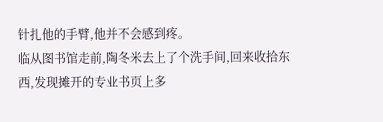针扎他的手臂,他并不会感到疼。
临从图书馆走前,陶冬米去上了个洗手间,回来收拾东西,发现摊开的专业书页上多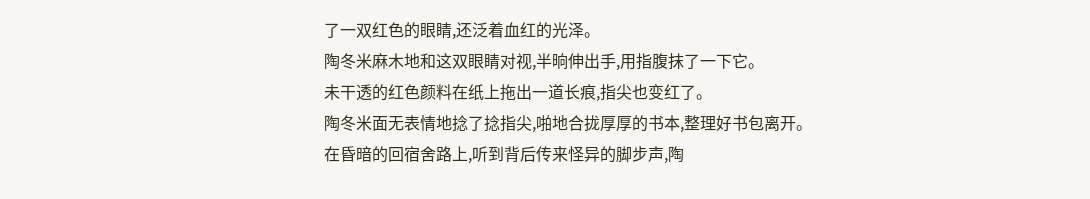了一双红色的眼睛,还泛着血红的光泽。
陶冬米麻木地和这双眼睛对视,半晌伸出手,用指腹抹了一下它。
未干透的红色颜料在纸上拖出一道长痕,指尖也变红了。
陶冬米面无表情地捻了捻指尖,啪地合拢厚厚的书本,整理好书包离开。
在昏暗的回宿舍路上,听到背后传来怪异的脚步声,陶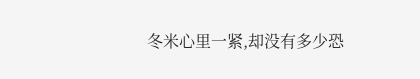冬米心里一紧,却没有多少恐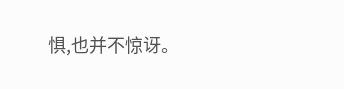惧,也并不惊讶。